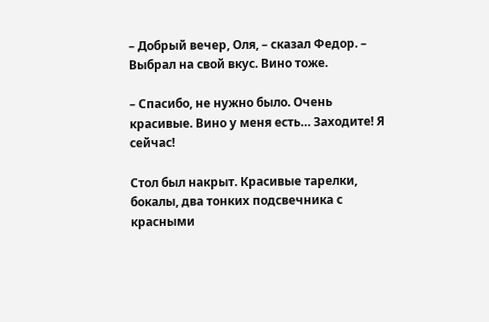– Добрый вечер, Оля, – сказал Федор. – Выбрал на свой вкус. Вино тоже.

– Спасибо, не нужно было. Очень красивые. Вино у меня есть… Заходите! Я сейчас!

Стол был накрыт. Красивые тарелки, бокалы, два тонких подсвечника с красными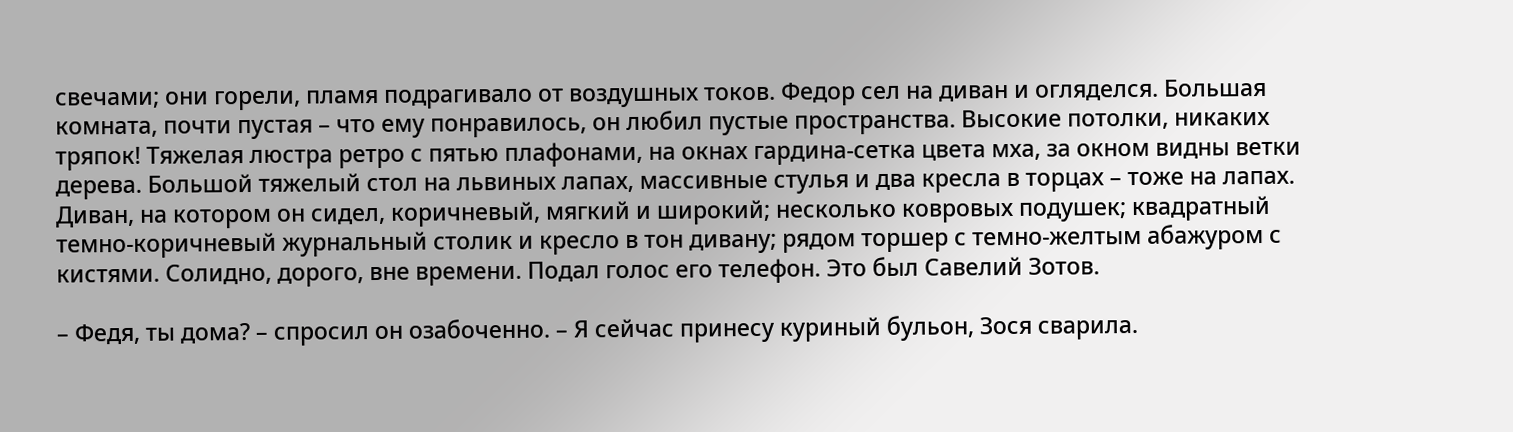свечами; они горели, пламя подрагивало от воздушных токов. Федор сел на диван и огляделся. Большая комната, почти пустая – что ему понравилось, он любил пустые пространства. Высокие потолки, никаких тряпок! Тяжелая люстра ретро с пятью плафонами, на окнах гардина-сетка цвета мха, за окном видны ветки дерева. Большой тяжелый стол на львиных лапах, массивные стулья и два кресла в торцах – тоже на лапах. Диван, на котором он сидел, коричневый, мягкий и широкий; несколько ковровых подушек; квадратный темно-коричневый журнальный столик и кресло в тон дивану; рядом торшер с темно-желтым абажуром с кистями. Солидно, дорого, вне времени. Подал голос его телефон. Это был Савелий Зотов.

– Федя, ты дома? – спросил он озабоченно. – Я сейчас принесу куриный бульон, Зося сварила.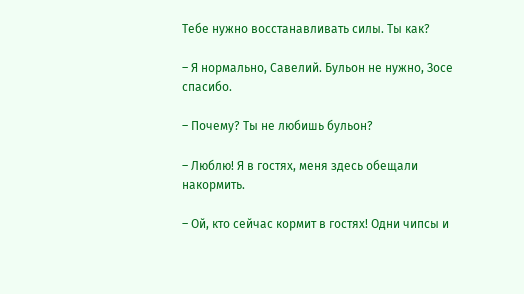Тебе нужно восстанавливать силы. Ты как?

– Я нормально, Савелий. Бульон не нужно, Зосе спасибо.

– Почему? Ты не любишь бульон?

– Люблю! Я в гостях, меня здесь обещали накормить.

– Ой, кто сейчас кормит в гостях! Одни чипсы и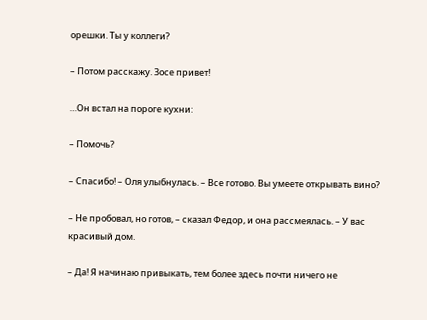орешки. Ты у коллеги?

– Потом расскажу. Зосе привет!

…Он встал на пороге кухни:

– Помочь?

– Спасибо! – Оля улыбнулась. – Все готово. Вы умеете открывать вино?

– Не пробовал, но готов, – сказал Федор, и она рассмеялась. – У вас красивый дом.

– Да! Я начинаю привыкать, тем более здесь почти ничего не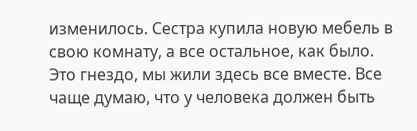изменилось. Сестра купила новую мебель в свою комнату, а все остальное, как было. Это гнездо, мы жили здесь все вместе. Все чаще думаю, что у человека должен быть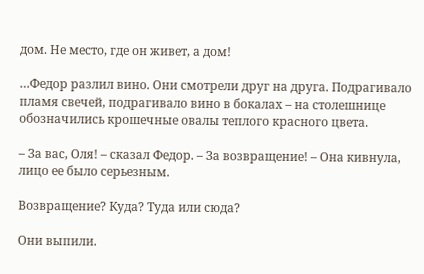дом. Не место, где он живет, а дом!

…Федор разлил вино. Они смотрели друг на друга. Подрагивало пламя свечей, подрагивало вино в бокалах – на столешнице обозначились крошечные овалы теплого красного цвета.

– За вас, Оля! – сказал Федор. – За возвращение! – Она кивнула, лицо ее было серьезным.

Возвращение? Куда? Туда или сюда?

Они выпили.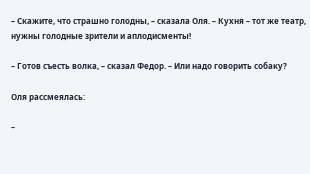– Скажите, что страшно голодны, – сказала Оля. – Кухня – тот же театр, нужны голодные зрители и аплодисменты!

– Готов съесть волка, – сказал Федор. – Или надо говорить собаку?

Оля рассмеялась:

–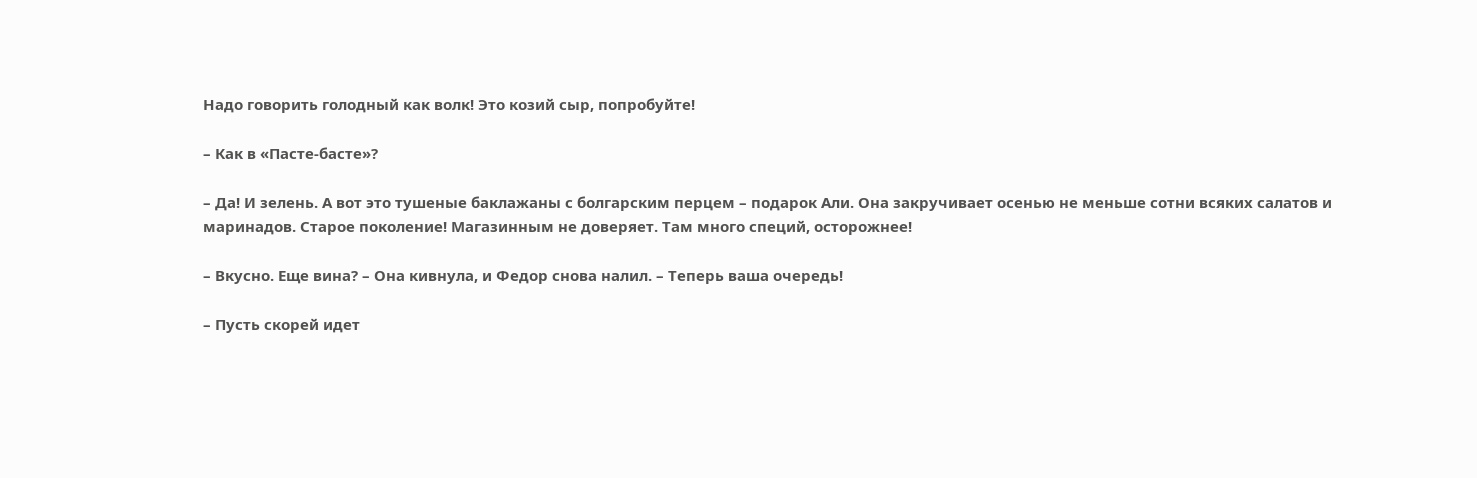Надо говорить голодный как волк! Это козий сыр, попробуйте!

– Как в «Пасте-басте»?

– Да! И зелень. А вот это тушеные баклажаны с болгарским перцем – подарок Али. Она закручивает осенью не меньше сотни всяких салатов и маринадов. Старое поколение! Магазинным не доверяет. Там много специй, осторожнее!

– Вкусно. Еще вина? – Она кивнула, и Федор снова налил. – Теперь ваша очередь!

– Пусть скорей идет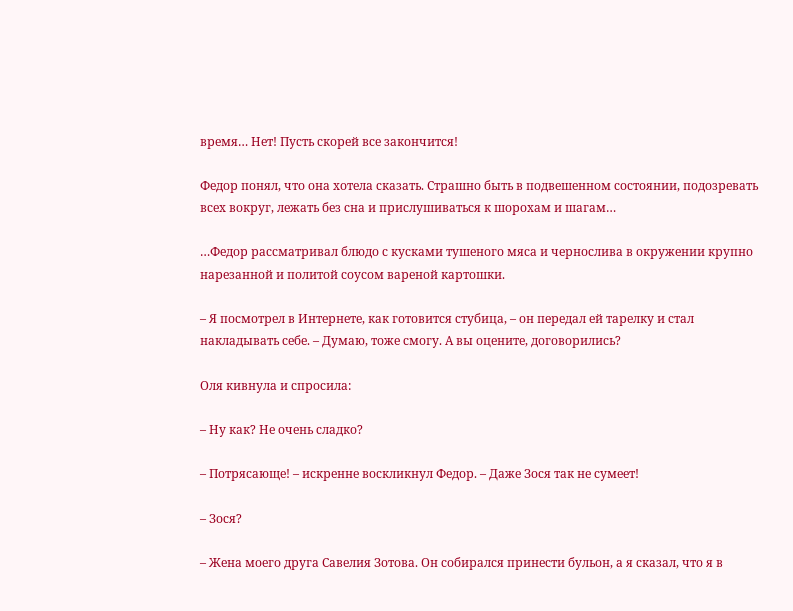время… Нет! Пусть скорей все закончится!

Федор понял, что она хотела сказать. Страшно быть в подвешенном состоянии, подозревать всех вокруг, лежать без сна и прислушиваться к шорохам и шагам…

…Федор рассматривал блюдо с кусками тушеного мяса и чернослива в окружении крупно нарезанной и политой соусом вареной картошки.

– Я посмотрел в Интернете, как готовится стубица, – он передал ей тарелку и стал накладывать себе. – Думаю, тоже смогу. А вы оцените, договорились?

Оля кивнула и спросила:

– Ну как? Не очень сладко?

– Потрясающе! – искренне воскликнул Федор. – Даже Зося так не сумеет!

– Зося?

– Жена моего друга Савелия Зотова. Он собирался принести бульон, а я сказал, что я в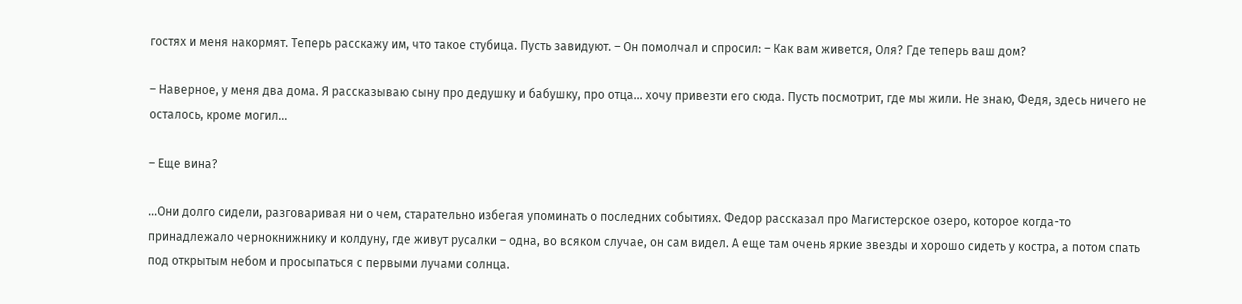гостях и меня накормят. Теперь расскажу им, что такое стубица. Пусть завидуют. – Он помолчал и спросил: – Как вам живется, Оля? Где теперь ваш дом?

– Наверное, у меня два дома. Я рассказываю сыну про дедушку и бабушку, про отца… хочу привезти его сюда. Пусть посмотрит, где мы жили. Не знаю, Федя, здесь ничего не осталось, кроме могил…

– Еще вина?

…Они долго сидели, разговаривая ни о чем, старательно избегая упоминать о последних событиях. Федор рассказал про Магистерское озеро, которое когда-то принадлежало чернокнижнику и колдуну, где живут русалки – одна, во всяком случае, он сам видел. А еще там очень яркие звезды и хорошо сидеть у костра, а потом спать под открытым небом и просыпаться с первыми лучами солнца.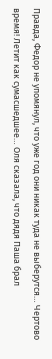Правда, Федор не упомянул, что уже год они никак туда не выберутся… Чертово время! Летит как сумасшедшее… Оля сказала, что дядя Паша брал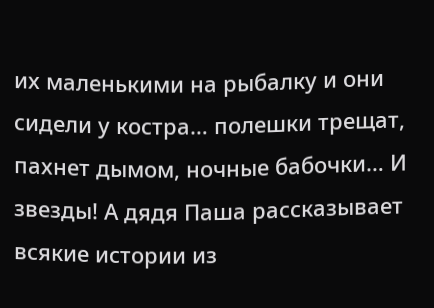их маленькими на рыбалку и они сидели у костра… полешки трещат, пахнет дымом, ночные бабочки… И звезды! А дядя Паша рассказывает всякие истории из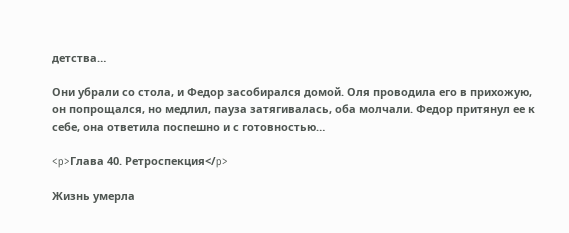детства…

Они убрали со стола, и Федор засобирался домой. Оля проводила его в прихожую, он попрощался, но медлил, пауза затягивалась, оба молчали. Федор притянул ее к себе, она ответила поспешно и с готовностью…

<p>Глава 40. Ретроспекция</p>

Жизнь умерла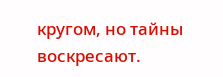кругом, но тайны воскресают.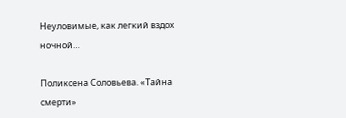Неуловимые, как легкий вздох ночной…

Поликсена Соловьева. «Тайна смерти»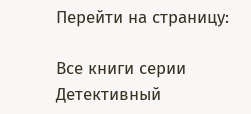Перейти на страницу:

Все книги серии Детективный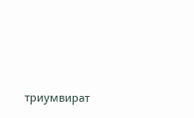триумвират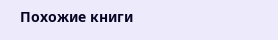Похожие книги